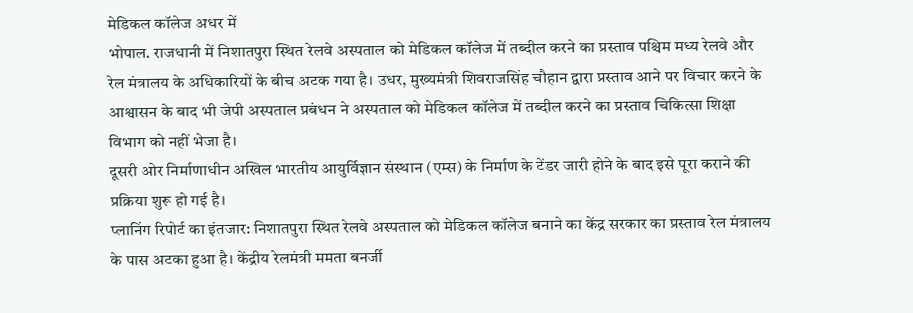मेडिकल कॉलेज अधर में
भोपाल. राजधानी में निशातपुरा स्थित रेलवे अस्पताल को मेडिकल कॉलेज में तब्दील करने का प्रस्ताव पश्चिम मध्य रेलवे और रेल मंत्रालय के अधिकारियों के बीच अटक गया है। उधर, मुख्यमंत्री शिवराजसिंह चौहान द्वारा प्रस्ताव आने पर विचार करने के आश्वासन के बाद भी जेपी अस्पताल प्रबंधन ने अस्पताल को मेडिकल कॉलेज में तब्दील करने का प्रस्ताव चिकित्सा शिक्षा विभाग को नहीं भेजा है।
दूसरी ओर निर्माणाधीन अखिल भारतीय आयुर्विज्ञान संस्थान (एम्स) के निर्माण के टेंडर जारी होने के बाद इसे पूरा कराने की प्रक्रिया शुरू हो गई है।
प्लानिंग रिपोर्ट का इंतजार: निशातपुरा स्थित रेलवे अस्पताल को मेडिकल कॉलेज बनाने का केंद्र सरकार का प्रस्ताव रेल मंत्रालय के पास अटका हुआ है। केंद्रीय रेलमंत्री ममता बनर्जी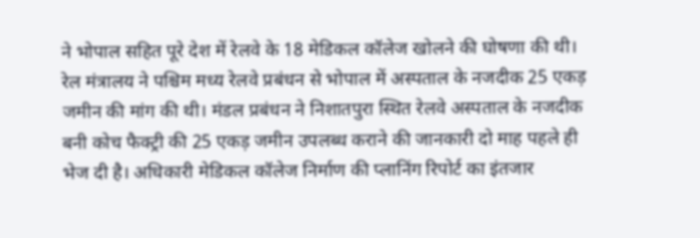ने भोपाल सहित पूरे देश में रेलवे के 18 मेडिकल कॉलेज खोलने की घोषणा की थी।
रेल मंत्रालय ने पश्चिम मध्य रेलवे प्रबंधन से भोपाल में अस्पताल के नजदीक 25 एकड़ जमीन की मांग की थी। मंडल प्रबंधन ने निशातपुरा स्थित रेलवे अस्पताल के नजदीक बनी कोच फैक्ट्री की 25 एकड़ जमीन उपलब्ध कराने की जानकारी दो माह पहले ही भेज दी है। अधिकारी मेडिकल कॉलेज निर्माण की प्लानिंग रिपोर्ट का इंतजार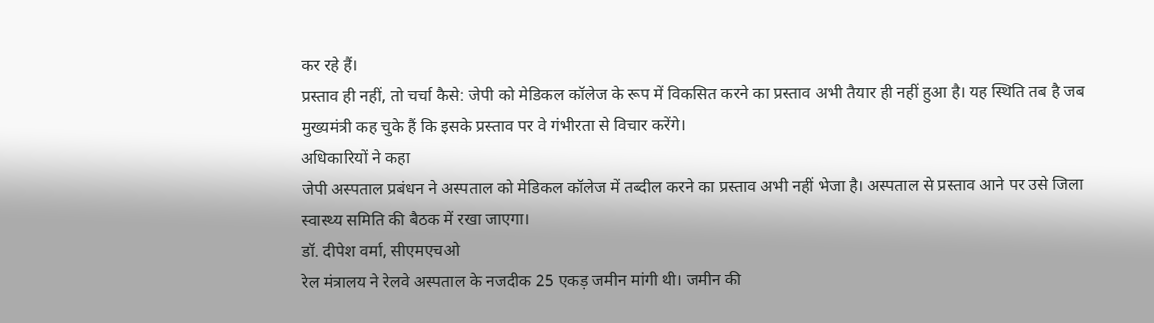कर रहे हैं।
प्रस्ताव ही नहीं, तो चर्चा कैसे: जेपी को मेडिकल कॉलेज के रूप में विकसित करने का प्रस्ताव अभी तैयार ही नहीं हुआ है। यह स्थिति तब है जब मुख्यमंत्री कह चुके हैं कि इसके प्रस्ताव पर वे गंभीरता से विचार करेंगे।
अधिकारियों ने कहा
जेपी अस्पताल प्रबंधन ने अस्पताल को मेडिकल कॉलेज में तब्दील करने का प्रस्ताव अभी नहीं भेजा है। अस्पताल से प्रस्ताव आने पर उसे जिला स्वास्थ्य समिति की बैठक में रखा जाएगा।
डॉ. दीपेश वर्मा, सीएमएचओ
रेल मंत्रालय ने रेलवे अस्पताल के नजदीक 25 एकड़ जमीन मांगी थी। जमीन की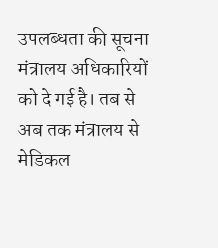उपलब्धता की सूचना मंत्रालय अधिकारियों को दे गई है। तब से अब तक मंत्रालय से मेडिकल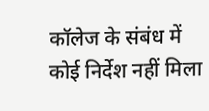कॉलेज के संबंध में कोई निर्देश नहीं मिला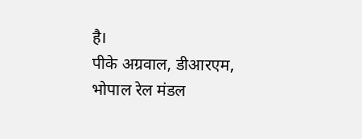है।
पीके अग्रवाल, डीआरएम, भोपाल रेल मंडल